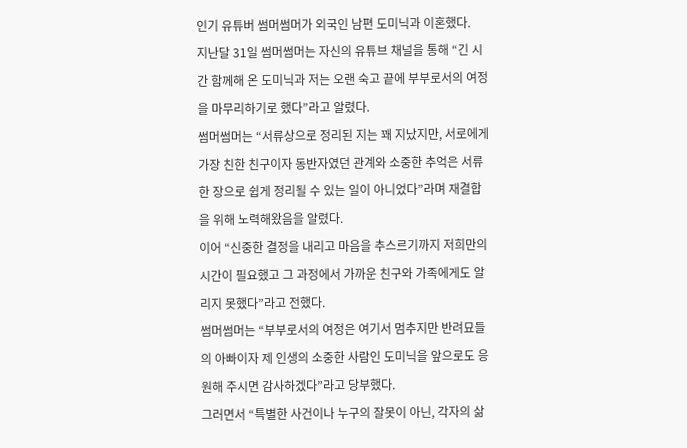인기 유튜버 썸머썸머가 외국인 남편 도미닉과 이혼했다.
지난달 31일 썸머썸머는 자신의 유튜브 채널을 통해 “긴 시간 함께해 온 도미닉과 저는 오랜 숙고 끝에 부부로서의 여정을 마무리하기로 했다”라고 알렸다.
썸머썸머는 “서류상으로 정리된 지는 꽤 지났지만, 서로에게 가장 친한 친구이자 동반자였던 관계와 소중한 추억은 서류 한 장으로 쉽게 정리될 수 있는 일이 아니었다”라며 재결합을 위해 노력해왔음을 알렸다.
이어 “신중한 결정을 내리고 마음을 추스르기까지 저희만의 시간이 필요했고 그 과정에서 가까운 친구와 가족에게도 알리지 못했다”라고 전했다.
썸머썸머는 “부부로서의 여정은 여기서 멈추지만 반려묘들의 아빠이자 제 인생의 소중한 사람인 도미닉을 앞으로도 응원해 주시면 감사하겠다”라고 당부했다.
그러면서 “특별한 사건이나 누구의 잘못이 아닌, 각자의 삶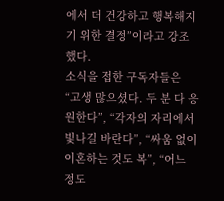에서 더 건강하고 행복해지기 위한 결정”이라고 강조했다.
소식을 접한 구독자들은 “고생 많으셨다. 두 분 다 응원한다”, “각자의 자리에서 빛나길 바란다”, “싸움 없이 이혼하는 것도 복”, “어느 정도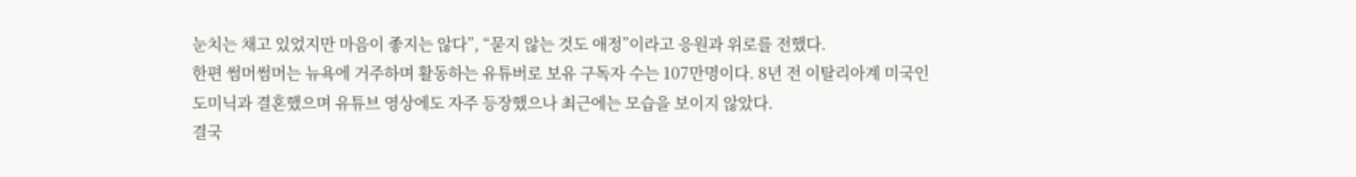눈치는 채고 있었지만 마음이 좋지는 않다”, “묻지 않는 것도 애정”이라고 응원과 위로를 전했다.
한편 썸머썸머는 뉴욕에 거주하며 활동하는 유튜버로 보유 구독자 수는 107만명이다. 8년 전 이탈리아계 미국인 도미닉과 결혼했으며 유튜브 영상에도 자주 등장했으나 최근에는 모습을 보이지 않았다.
결국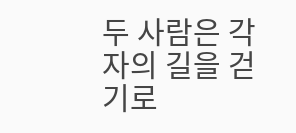두 사람은 각자의 길을 걷기로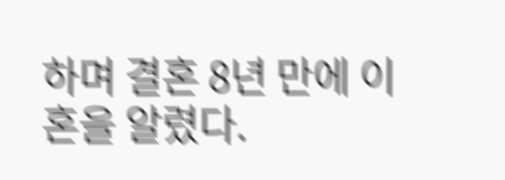하며 결혼 8년 만에 이혼을 알렸다.